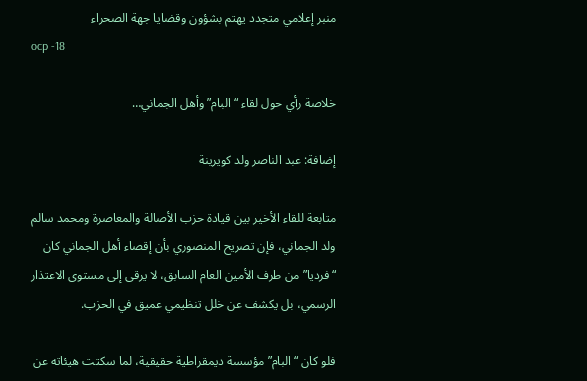منبر إعلامي متجدد يهتم بشؤون وقضايا جهة الصحراء
ocp -18

خلاصة رأي حول لقاء “البام” وأهل الجماني…

إضافة: عبد الناصر ولد كويرينة

متابعة للقاء الأخير بين قيادة حزب الأصالة والمعاصرة ومحمد سالم ولد الجماني، فإن تصريح المنصوري بأن إقصاء أهل الجماني كان “فرديا” من طرف الأمين العام السابق، لا يرقى إلى مستوى الاعتذار الرسمي، بل يكشف عن خلل تنظيمي عميق في الحزب.

فلو كان “البام” مؤسسة ديمقراطية حقيقية، لما سكتت هيئاته عن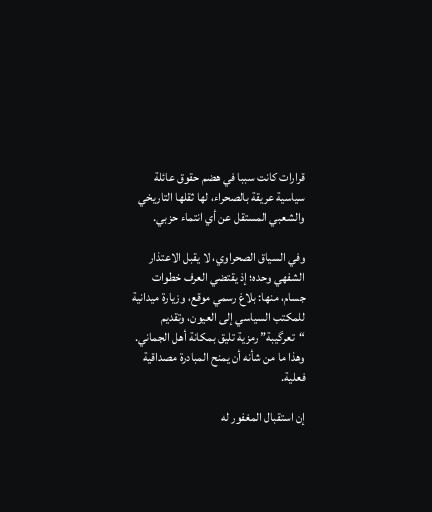قرارات كانت سببا في هضم حقوق عائلة سياسية عريقة بالصحراء، لها ثقلها التاريخي والشعبي المستقل عن أي انتماء حزبي.

وفي السياق الصحراوي، لا يقبل الاعتذار الشفهي وحده؛ إذ يقتضي العرف خطوات جسام، منها: بلاغ رسمي موقع، وزيارة ميدانية للمكتب السياسي إلى العيون، وتقديم “تعرگيبة” رمزية تليق بمكانة أهل الجماني. وهذا ما من شأنه أن يمنح المبادرة مصداقية فعلية.

إن استقبال المغفور له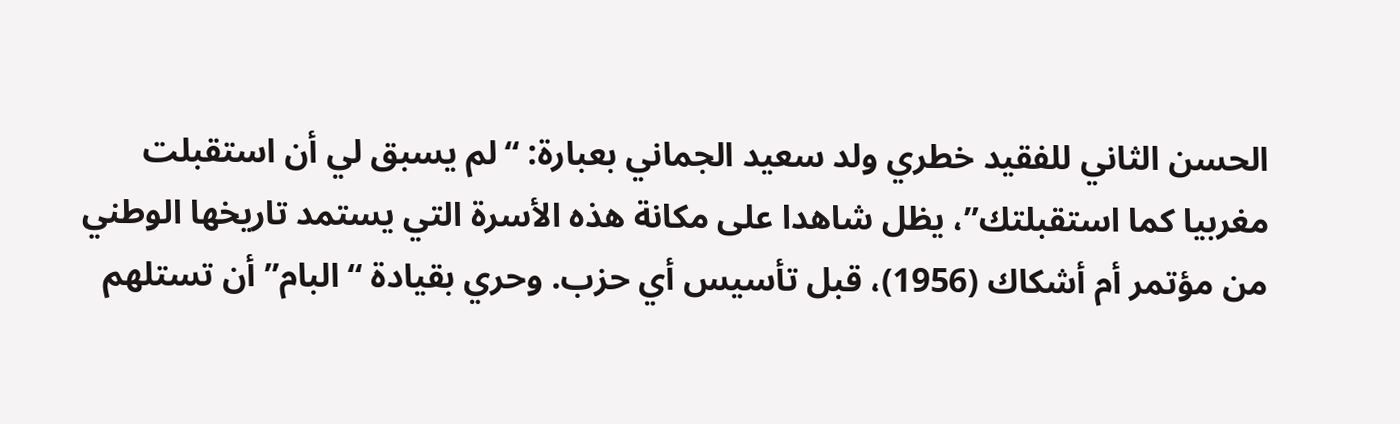الحسن الثاني للفقيد خطري ولد سعيد الجماني بعبارة: “لم يسبق لي أن استقبلت مغربيا كما استقبلتك”، يظل شاهدا على مكانة هذه الأسرة التي يستمد تاريخها الوطني من مؤتمر أم أشكاك (1956)، قبل تأسيس أي حزب. وحري بقيادة “البام” أن تستلهم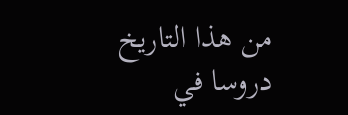من هذا التاريخ دروسا في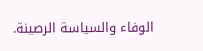الوفاء والسياسة الرصينة.